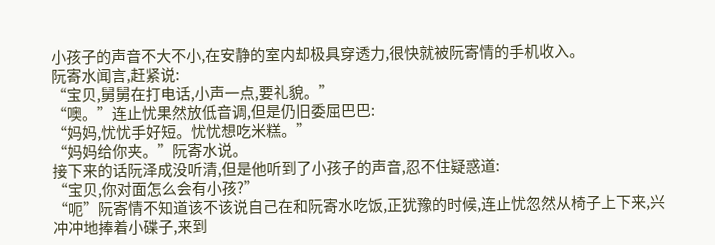小孩子的声音不大不小,在安静的室内却极具穿透力,很快就被阮寄情的手机收入。
阮寄水闻言,赶紧说:
“宝贝,舅舅在打电话,小声一点,要礼貌。”
“噢。”连止忧果然放低音调,但是仍旧委屈巴巴:
“妈妈,忧忧手好短。忧忧想吃米糕。”
“妈妈给你夹。”阮寄水说。
接下来的话阮泽成没听清,但是他听到了小孩子的声音,忍不住疑惑道:
“宝贝,你对面怎么会有小孩?”
“呃”阮寄情不知道该不该说自己在和阮寄水吃饭,正犹豫的时候,连止忧忽然从椅子上下来,兴冲冲地捧着小碟子,来到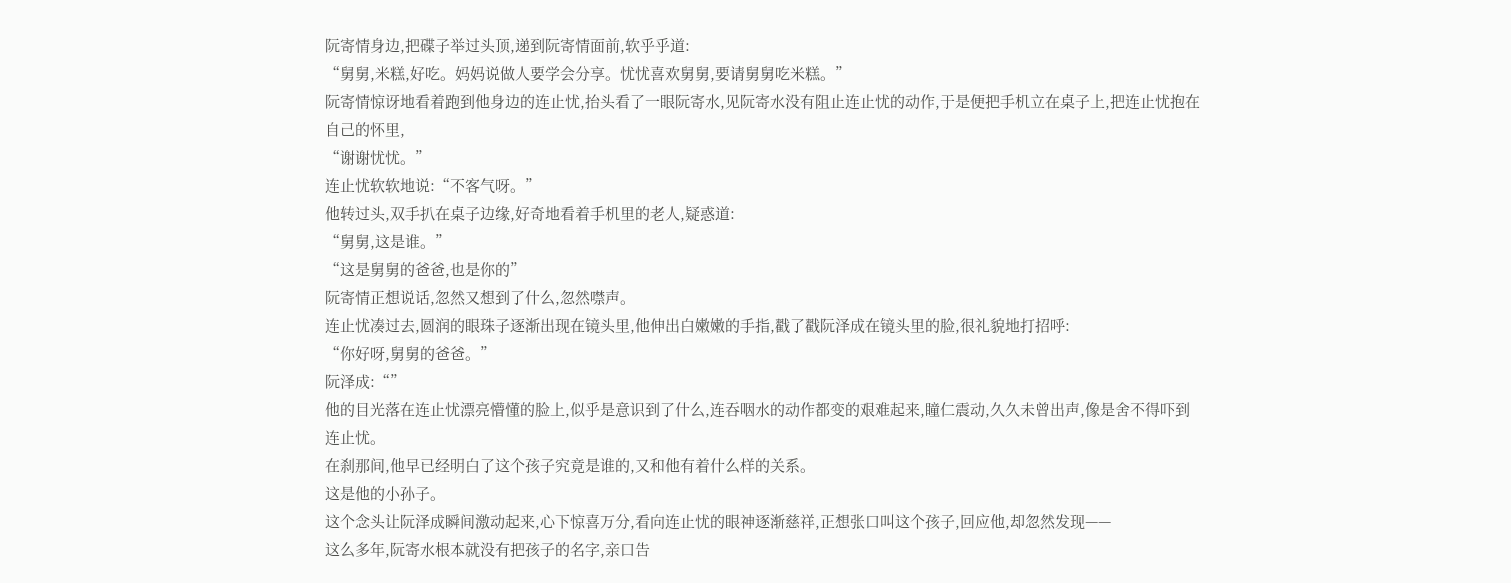阮寄情身边,把碟子举过头顶,递到阮寄情面前,软乎乎道:
“舅舅,米糕,好吃。妈妈说做人要学会分享。忧忧喜欢舅舅,要请舅舅吃米糕。”
阮寄情惊讶地看着跑到他身边的连止忧,抬头看了一眼阮寄水,见阮寄水没有阻止连止忧的动作,于是便把手机立在桌子上,把连止忧抱在自己的怀里,
“谢谢忧忧。”
连止忧软软地说:“不客气呀。”
他转过头,双手扒在桌子边缘,好奇地看着手机里的老人,疑惑道:
“舅舅,这是谁。”
“这是舅舅的爸爸,也是你的”
阮寄情正想说话,忽然又想到了什么,忽然噤声。
连止忧凑过去,圆润的眼珠子逐渐出现在镜头里,他伸出白嫩嫩的手指,戳了戳阮泽成在镜头里的脸,很礼貌地打招呼:
“你好呀,舅舅的爸爸。”
阮泽成:“”
他的目光落在连止忧漂亮懵懂的脸上,似乎是意识到了什么,连吞咽水的动作都变的艰难起来,瞳仁震动,久久未曾出声,像是舍不得吓到连止忧。
在刹那间,他早已经明白了这个孩子究竟是谁的,又和他有着什么样的关系。
这是他的小孙子。
这个念头让阮泽成瞬间激动起来,心下惊喜万分,看向连止忧的眼神逐渐慈祥,正想张口叫这个孩子,回应他,却忽然发现——
这么多年,阮寄水根本就没有把孩子的名字,亲口告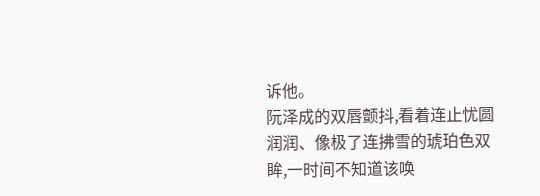诉他。
阮泽成的双唇颤抖,看着连止忧圆润润、像极了连拂雪的琥珀色双眸,一时间不知道该唤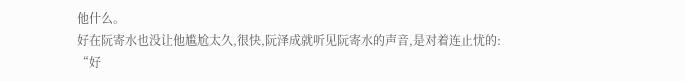他什么。
好在阮寄水也没让他尴尬太久,很快,阮泽成就听见阮寄水的声音,是对着连止忧的:
“好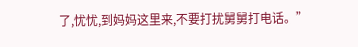了,忧忧,到妈妈这里来,不要打扰舅舅打电话。”